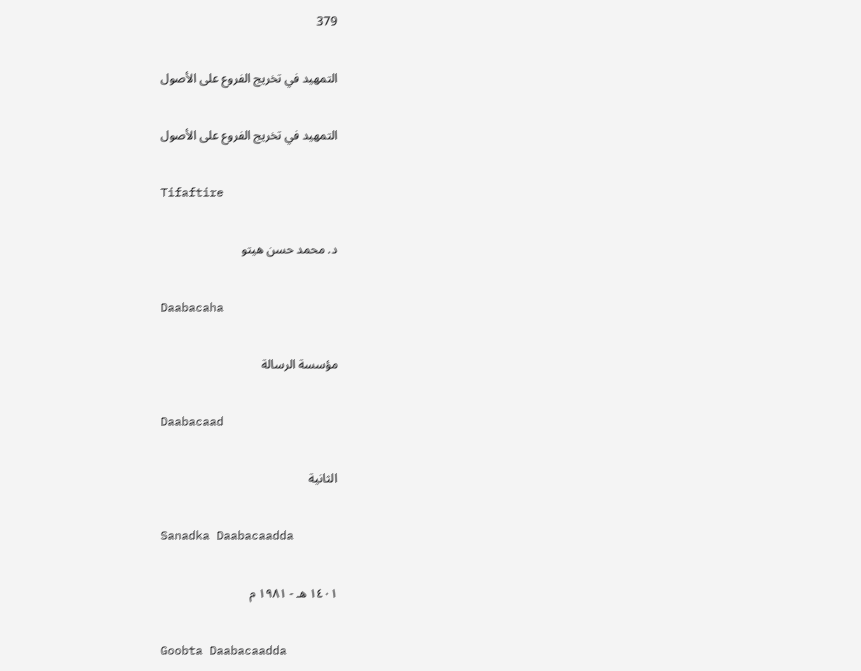379

التمهيد في تخريج الفروع على الأصول

التمهيد في تخريج الفروع على الأصول

Tifaftire

د. محمد حسن هيتو

Daabacaha

مؤسسة الرسالة

Daabacaad

الثانية

Sanadka Daabacaadda

١٤٠١ هـ - ١٩٨١ م

Goobta Daabacaadda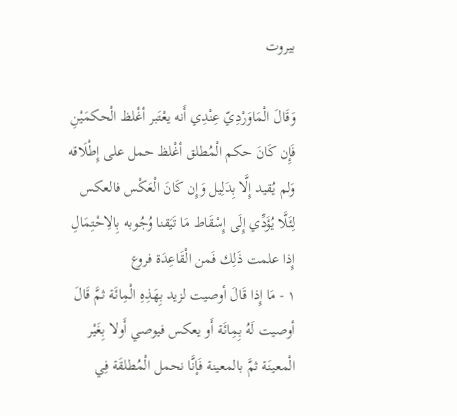بيروت

وَقَالَ الْمَاوَرْدِيّ عِنْدِي أَنه يعْتَبر أغْلظ الْحكمَيْنِ فَإِن كَانَ حكم الْمُطلق أغْلظ حمل على إِطْلَاقه وَلم يُقيد إِلَّا بِدَلِيل وَإِن كَانَ الْعَكْس فالعكس لِئَلَّا يُؤَدِّي إِلَى إِسْقَاط مَا تَيَقنا وُجُوبه بِالِاحْتِمَالِ
إِذا علمت ذَلِك فَمن الْقَاعِدَة فروع
١ - مَا إِذا قَالَ أوصيت لزيد بِهَذِهِ الْمِائَة ثمَّ قَالَ أوصيت لَهُ بِمِائَة أَو يعكس فيوصي أَولا بِغَيْر الْمعينَة ثمَّ بالمعينة فَإنَّا نحمل الْمُطلقَة فِي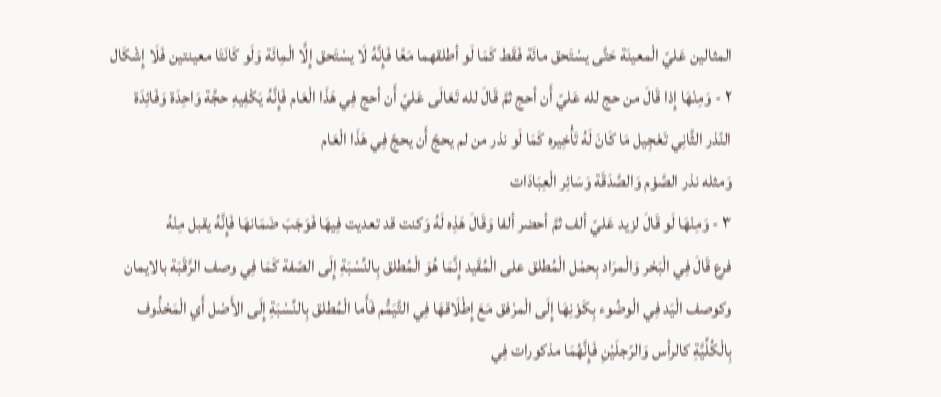المثالين عَليّ الْمعينَة حَتَّى يسْتَحق مائَة فَقَط كَمَا لَو أطلقهما مَعًا فَإِنَّهُ لَا يسْتَحق إِلَّا الْمِائَة وَلَو كَانَتَا معينتين فَلَا إِشْكَال
٢ - وَمِنْهَا إِذا قَالَ من حج لله عَليّ أَن أحج ثمَّ قَالَ لله تَعَالَى عَليّ أَن أحج فِي هَذَا الْعَام فَإِنَّهُ يَكْفِيهِ حجَّة وَاحِدَة وَفَائِدَة النّذر الثَّانِي تَعْجِيل مَا كَانَ لَهُ تَأْخِيره كَمَا لَو نذر من لم يحجّ أَن يحجّ فِي هَذَا الْعَام
وَمثله نذر الصَّوْم وَالصَّدَقَة وَسَائِر الْعِبَادَات
٣ - وَمِنْهَا لَو قَالَ لزيد عَليّ ألف ثمَّ أحضر ألفا وَقَالَ هَذِه لَهُ وَكنت قد تعديت فِيهَا فَوَجَبَ ضَمَانهَا فَإِنَّهُ يقبل مِنْهُ
فرع قَالَ فِي الْبَحْر وَالْمرَاد بِحمْل الْمُطلق على الْمُقَيد إِنَّمَا هُوَ الْمُطلق بِالنِّسْبَةِ إِلَى الصّفة كَمَا فِي وصف الرَّقَبَة بالايمان وكوصف الْيَد فِي الْوضُوء بِكَوْنِهَا إِلَى الْمرْفق مَعَ إِطْلَاقهَا فِي التَّيَمُّم فَأَما الْمُطلق بِالنِّسْبَةِ إِلَى الأَصْل أَي الْمَحْذُوف بِالْكُلِّيَّةِ كالرأس وَالرّجلَيْنِ فَإِنَّهُمَا مذكورات فِي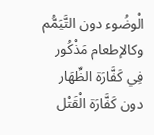الْوضُوء دون التَّيَمُّم وكالإطعام مَذْكُور فِي كَفَّارَة الظِّهَار دون كَفَّارَة الْقَتْل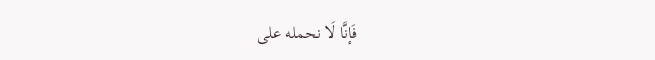فَإنَّا لَا نحمله على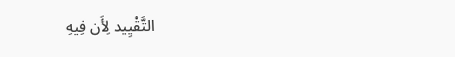التَّقْيِيد لِأَن فِيهِ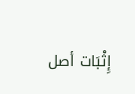إِثْبَات أصل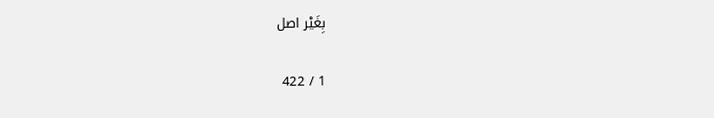بِغَيْر اصل

1 / 422